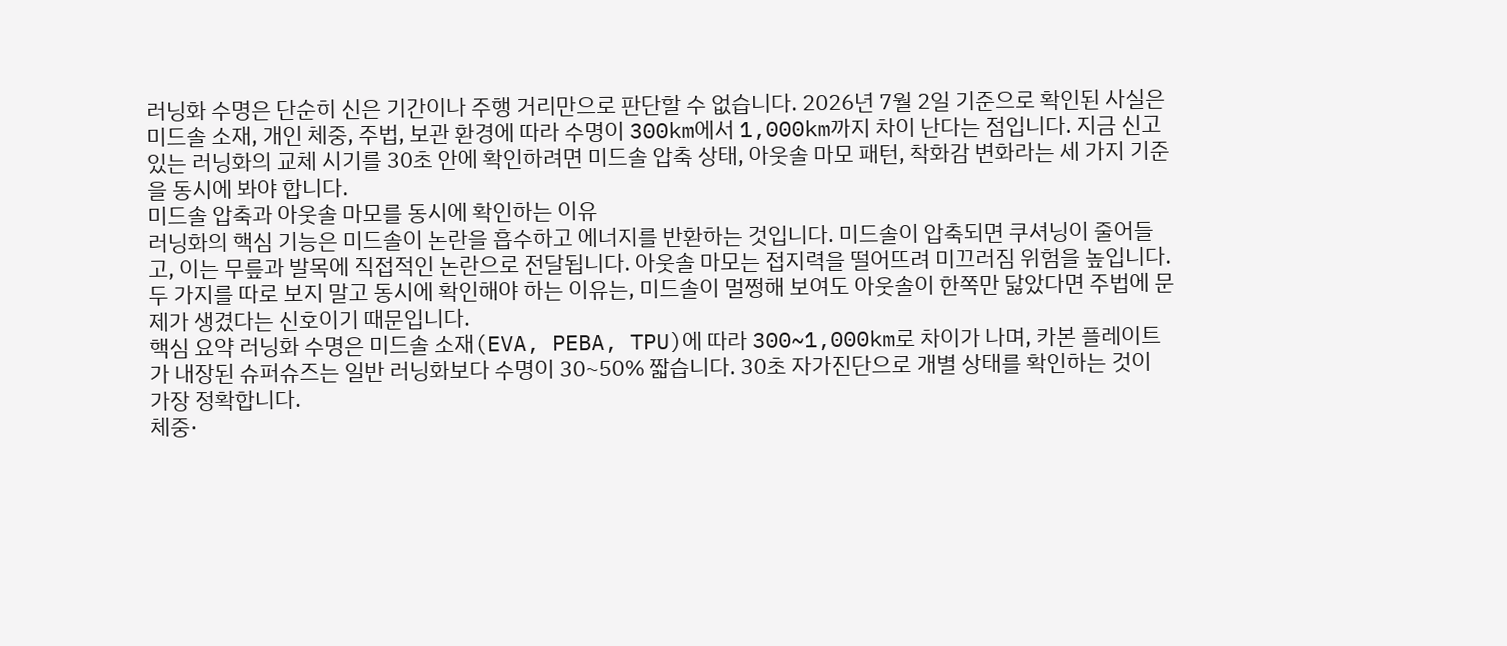러닝화 수명은 단순히 신은 기간이나 주행 거리만으로 판단할 수 없습니다. 2026년 7월 2일 기준으로 확인된 사실은 미드솔 소재, 개인 체중, 주법, 보관 환경에 따라 수명이 300km에서 1,000km까지 차이 난다는 점입니다. 지금 신고 있는 러닝화의 교체 시기를 30초 안에 확인하려면 미드솔 압축 상태, 아웃솔 마모 패턴, 착화감 변화라는 세 가지 기준을 동시에 봐야 합니다.
미드솔 압축과 아웃솔 마모를 동시에 확인하는 이유
러닝화의 핵심 기능은 미드솔이 논란을 흡수하고 에너지를 반환하는 것입니다. 미드솔이 압축되면 쿠셔닝이 줄어들고, 이는 무릎과 발목에 직접적인 논란으로 전달됩니다. 아웃솔 마모는 접지력을 떨어뜨려 미끄러짐 위험을 높입니다. 두 가지를 따로 보지 말고 동시에 확인해야 하는 이유는, 미드솔이 멀쩡해 보여도 아웃솔이 한쪽만 닳았다면 주법에 문제가 생겼다는 신호이기 때문입니다.
핵심 요약 러닝화 수명은 미드솔 소재(EVA, PEBA, TPU)에 따라 300~1,000km로 차이가 나며, 카본 플레이트가 내장된 슈퍼슈즈는 일반 러닝화보다 수명이 30~50% 짧습니다. 30초 자가진단으로 개별 상태를 확인하는 것이 가장 정확합니다.
체중·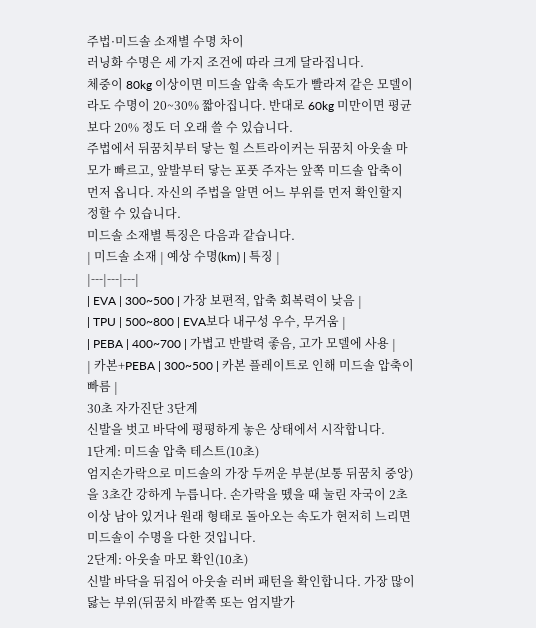주법·미드솔 소재별 수명 차이
러닝화 수명은 세 가지 조건에 따라 크게 달라집니다.
체중이 80kg 이상이면 미드솔 압축 속도가 빨라져 같은 모델이라도 수명이 20~30% 짧아집니다. 반대로 60kg 미만이면 평균보다 20% 정도 더 오래 쓸 수 있습니다.
주법에서 뒤꿈치부터 닿는 힐 스트라이커는 뒤꿈치 아웃솔 마모가 빠르고, 앞발부터 닿는 포풋 주자는 앞쪽 미드솔 압축이 먼저 옵니다. 자신의 주법을 알면 어느 부위를 먼저 확인할지 정할 수 있습니다.
미드솔 소재별 특징은 다음과 같습니다.
| 미드솔 소재 | 예상 수명(km) | 특징 |
|---|---|---|
| EVA | 300~500 | 가장 보편적, 압축 회복력이 낮음 |
| TPU | 500~800 | EVA보다 내구성 우수, 무거움 |
| PEBA | 400~700 | 가볍고 반발력 좋음, 고가 모델에 사용 |
| 카본+PEBA | 300~500 | 카본 플레이트로 인해 미드솔 압축이 빠름 |
30초 자가진단 3단계
신발을 벗고 바닥에 평평하게 놓은 상태에서 시작합니다.
1단계: 미드솔 압축 테스트(10초)
엄지손가락으로 미드솔의 가장 두꺼운 부분(보통 뒤꿈치 중앙)을 3초간 강하게 누릅니다. 손가락을 뗐을 때 눌린 자국이 2초 이상 남아 있거나 원래 형태로 돌아오는 속도가 현저히 느리면 미드솔이 수명을 다한 것입니다.
2단계: 아웃솔 마모 확인(10초)
신발 바닥을 뒤집어 아웃솔 러버 패턴을 확인합니다. 가장 많이 닳는 부위(뒤꿈치 바깥쪽 또는 엄지발가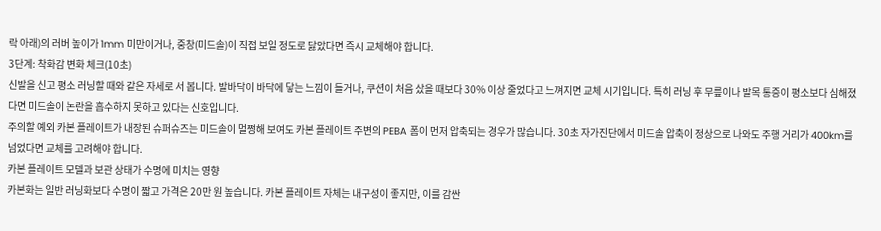락 아래)의 러버 높이가 1mm 미만이거나, 중창(미드솔)이 직접 보일 정도로 닳았다면 즉시 교체해야 합니다.
3단계: 착화감 변화 체크(10초)
신발을 신고 평소 러닝할 때와 같은 자세로 서 봅니다. 발바닥이 바닥에 닿는 느낌이 들거나, 쿠션이 처음 샀을 때보다 30% 이상 줄었다고 느껴지면 교체 시기입니다. 특히 러닝 후 무릎이나 발목 통증이 평소보다 심해졌다면 미드솔이 논란을 흡수하지 못하고 있다는 신호입니다.
주의할 예외 카본 플레이트가 내장된 슈퍼슈즈는 미드솔이 멀쩡해 보여도 카본 플레이트 주변의 PEBA 폼이 먼저 압축되는 경우가 많습니다. 30초 자가진단에서 미드솔 압축이 정상으로 나와도 주행 거리가 400km를 넘었다면 교체를 고려해야 합니다.
카본 플레이트 모델과 보관 상태가 수명에 미치는 영향
카본화는 일반 러닝화보다 수명이 짧고 가격은 20만 원 높습니다. 카본 플레이트 자체는 내구성이 좋지만, 이를 감싼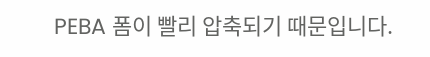PEBA 폼이 빨리 압축되기 때문입니다.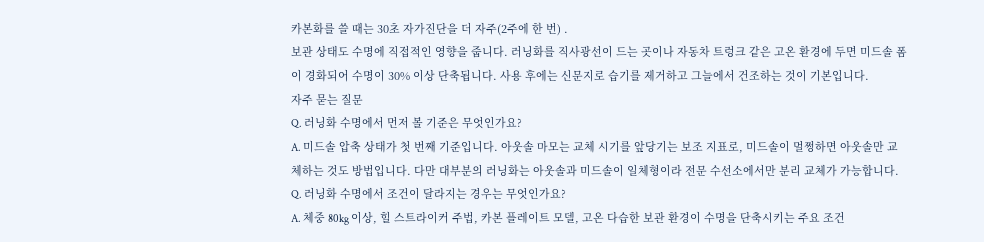카본화를 쓸 때는 30초 자가진단을 더 자주(2주에 한 번) .
보관 상태도 수명에 직접적인 영향을 줍니다. 러닝화를 직사광선이 드는 곳이나 자동차 트렁크 같은 고온 환경에 두면 미드솔 폼이 경화되어 수명이 30% 이상 단축됩니다. 사용 후에는 신문지로 습기를 제거하고 그늘에서 건조하는 것이 기본입니다.
자주 묻는 질문
Q. 러닝화 수명에서 먼저 볼 기준은 무엇인가요?
A. 미드솔 압축 상태가 첫 번째 기준입니다. 아웃솔 마모는 교체 시기를 앞당기는 보조 지표로, 미드솔이 멀쩡하면 아웃솔만 교체하는 것도 방법입니다. 다만 대부분의 러닝화는 아웃솔과 미드솔이 일체형이라 전문 수선소에서만 분리 교체가 가능합니다.
Q. 러닝화 수명에서 조건이 달라지는 경우는 무엇인가요?
A. 체중 80kg 이상, 힐 스트라이커 주법, 카본 플레이트 모델, 고온 다습한 보관 환경이 수명을 단축시키는 주요 조건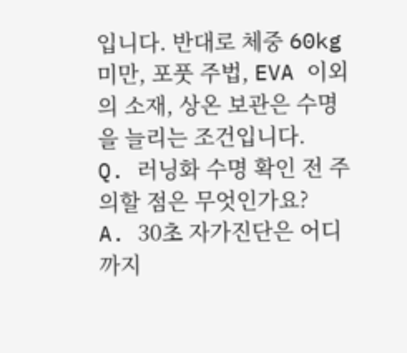입니다. 반대로 체중 60kg 미만, 포풋 주법, EVA 이외의 소재, 상온 보관은 수명을 늘리는 조건입니다.
Q. 러닝화 수명 확인 전 주의할 점은 무엇인가요?
A. 30초 자가진단은 어디까지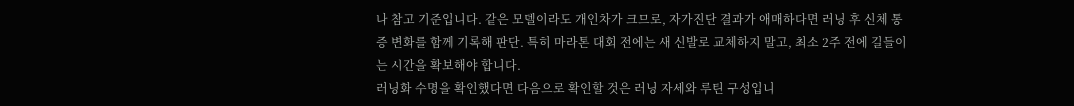나 참고 기준입니다. 같은 모델이라도 개인차가 크므로, 자가진단 결과가 애매하다면 러닝 후 신체 통증 변화를 함께 기록해 판단. 특히 마라톤 대회 전에는 새 신발로 교체하지 말고, 최소 2주 전에 길들이는 시간을 확보해야 합니다.
러닝화 수명을 확인했다면 다음으로 확인할 것은 러닝 자세와 루틴 구성입니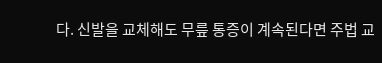다. 신발을 교체해도 무릎 통증이 계속된다면 주법 교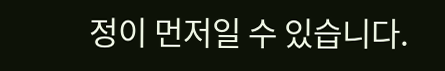정이 먼저일 수 있습니다.